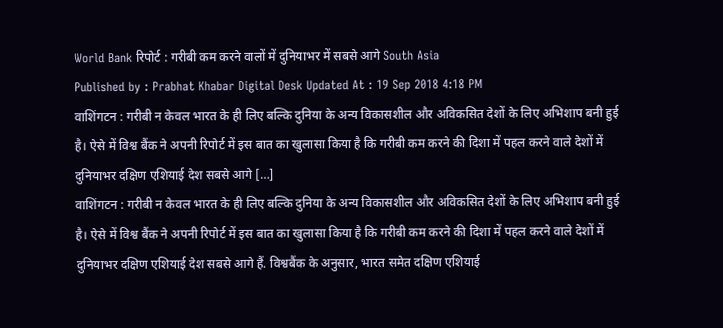World Bank रिपोर्ट : गरीबी कम करने वालों में दुनियाभर में सबसे आगे South Asia
Published by : Prabhat Khabar Digital Desk Updated At : 19 Sep 2018 4:18 PM
वाशिंगटन : गरीबी न केवल भारत के ही लिए बल्कि दुनिया के अन्य विकासशील और अविकसित देशों के लिए अभिशाप बनी हुई है। ऐसे में विश्व बैंक ने अपनी रिपोर्ट में इस बात का खुलासा किया है कि गरीबी कम करने की दिशा में पहल करने वाले देशों में दुनियाभर दक्षिण एशियाई देश सबसे आगे […]
वाशिंगटन : गरीबी न केवल भारत के ही लिए बल्कि दुनिया के अन्य विकासशील और अविकसित देशों के लिए अभिशाप बनी हुई है। ऐसे में विश्व बैंक ने अपनी रिपोर्ट में इस बात का खुलासा किया है कि गरीबी कम करने की दिशा में पहल करने वाले देशों में दुनियाभर दक्षिण एशियाई देश सबसे आगे हैं. विश्वबैंक के अनुसार, भारत समेत दक्षिण एशियाई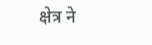क्षेत्र ने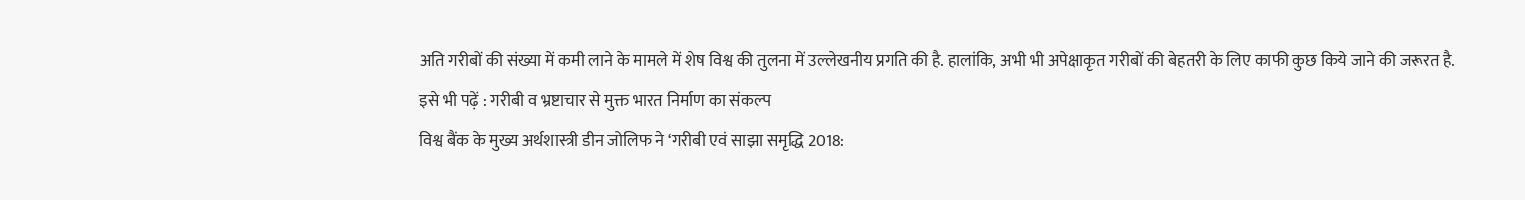अति गरीबों की संख्या में कमी लाने के मामले में शेष विश्व की तुलना में उल्लेखनीय प्रगति की है. हालांकि, अभी भी अपेक्षाकृत गरीबों की बेहतरी के लिए काफी कुछ किये जाने की जरूरत है.
इसे भी पढ़ें : गरीबी व भ्रष्टाचार से मुक्त भारत निर्माण का संकल्प
विश्व बैंक के मुख्य अर्थशास्त्री डीन जोलिफ ने ‘गरीबी एवं साझा समृद्धि 2018: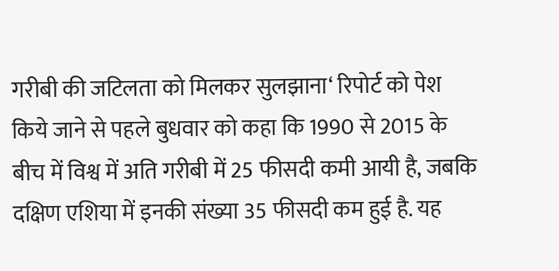गरीबी की जटिलता को मिलकर सुलझाना‘ रिपोर्ट को पेश किये जाने से पहले बुधवार को कहा कि 1990 से 2015 के बीच में विश्व में अति गरीबी में 25 फीसदी कमी आयी है, जबकि दक्षिण एशिया में इनकी संख्या 35 फीसदी कम हुई है. यह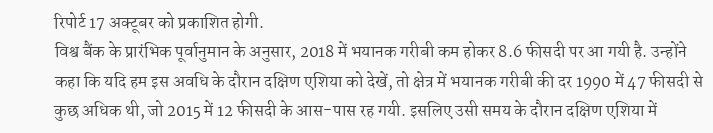रिपोर्ट 17 अक्टूबर को प्रकाशित होगी.
विश्व बैंक के प्रारंभिक पूर्वानुमान के अनुसार, 2018 में भयानक गरीबी कम होकर 8.6 फीसदी पर आ गयी है. उन्होंने कहा कि यदि हम इस अवधि के दौरान दक्षिण एशिया को देखें, तो क्षेत्र में भयानक गरीबी की दर 1990 में 47 फीसदी से कुछ अधिक थी, जो 2015 में 12 फीसदी के आस-पास रह गयी. इसलिए उसी समय के दौरान दक्षिण एशिया में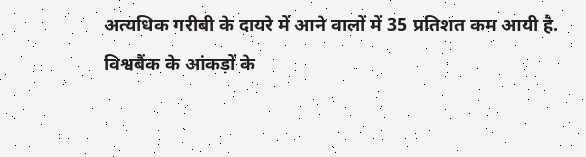अत्यधिक गरीबी के दायरे में आने वालों में 35 प्रतिशत कम आयी है.
विश्वबैंक के आंकड़ों के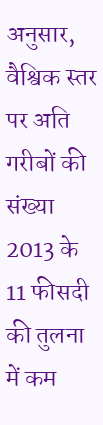अनुसार, वैश्विक स्तर पर अति गरीबों की संख्या 2013 के 11 फीसदी की तुलना में कम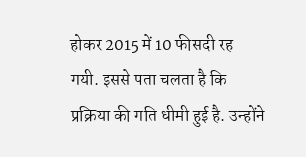होकर 2015 में 10 फीसदी रह गयी. इससे पता चलता है कि प्रक्रिया की गति धीमी हुई है. उन्होंने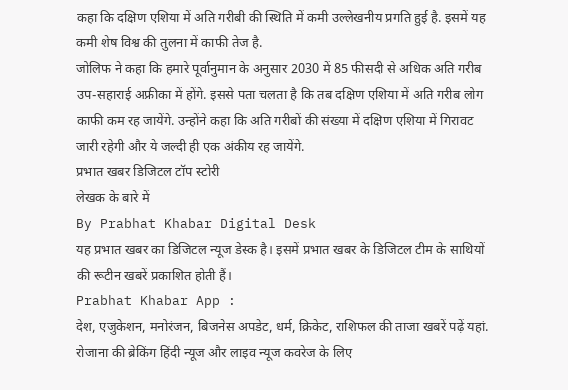कहा कि दक्षिण एशिया में अति गरीबी की स्थिति में कमी उल्लेखनीय प्रगति हुई है. इसमें यह कमी शेष विश्व की तुलना में काफी तेज है.
जोलिफ ने कहा कि हमारे पूर्वानुमान के अनुसार 2030 में 85 फीसदी से अधिक अति गरीब उप-सहाराई अफ्रीका में होंगे. इससे पता चलता है कि तब दक्षिण एशिया में अति गरीब लोग काफी कम रह जायेंगे. उन्होंने कहा कि अति गरीबों की संख्या में दक्षिण एशिया में गिरावट जारी रहेगी और ये जल्दी ही एक अंकीय रह जायेंगे.
प्रभात खबर डिजिटल टॉप स्टोरी
लेखक के बारे में
By Prabhat Khabar Digital Desk
यह प्रभात खबर का डिजिटल न्यूज डेस्क है। इसमें प्रभात खबर के डिजिटल टीम के साथियों की रूटीन खबरें प्रकाशित होती हैं।
Prabhat Khabar App :
देश, एजुकेशन, मनोरंजन, बिजनेस अपडेट, धर्म, क्रिकेट, राशिफल की ताजा खबरें पढ़ें यहां. रोजाना की ब्रेकिंग हिंदी न्यूज और लाइव न्यूज कवरेज के लिए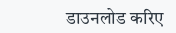डाउनलोड करिए